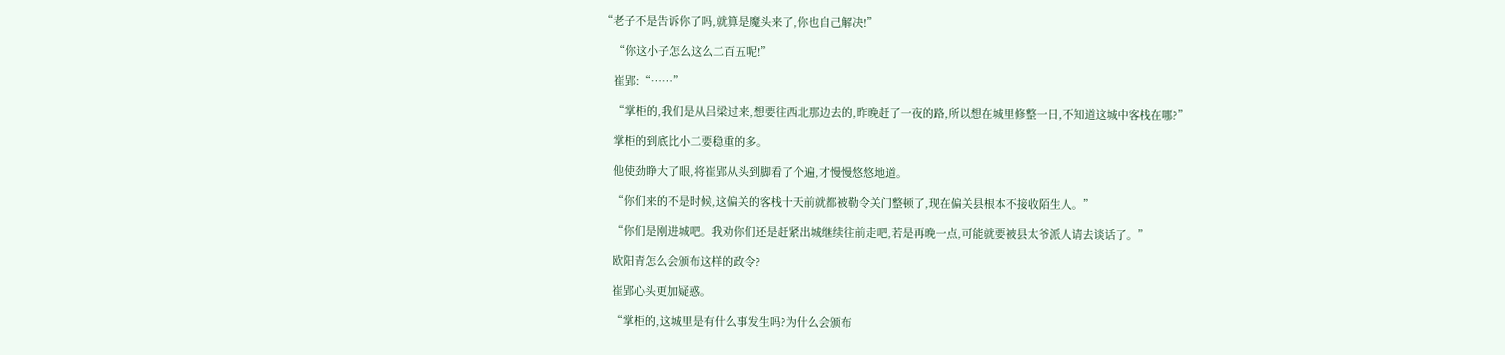“老子不是告诉你了吗,就算是魔头来了,你也自己解决!”

    “你这小子怎么这么二百五呢!”

    崔郢:“……”

    “掌柜的,我们是从吕梁过来,想要往西北那边去的,昨晚赶了一夜的路,所以想在城里修整一日,不知道这城中客栈在哪?”

    掌柜的到底比小二要稳重的多。

    他使劲睁大了眼,将崔郢从头到脚看了个遍,才慢慢悠悠地道。

    “你们来的不是时候,这偏关的客栈十天前就都被勒令关门整顿了,现在偏关县根本不接收陌生人。”

    “你们是刚进城吧。我劝你们还是赶紧出城继续往前走吧,若是再晚一点,可能就要被县太爷派人请去谈话了。”

    欧阳青怎么会颁布这样的政令?

    崔郢心头更加疑惑。

    “掌柜的,这城里是有什么事发生吗?为什么会颁布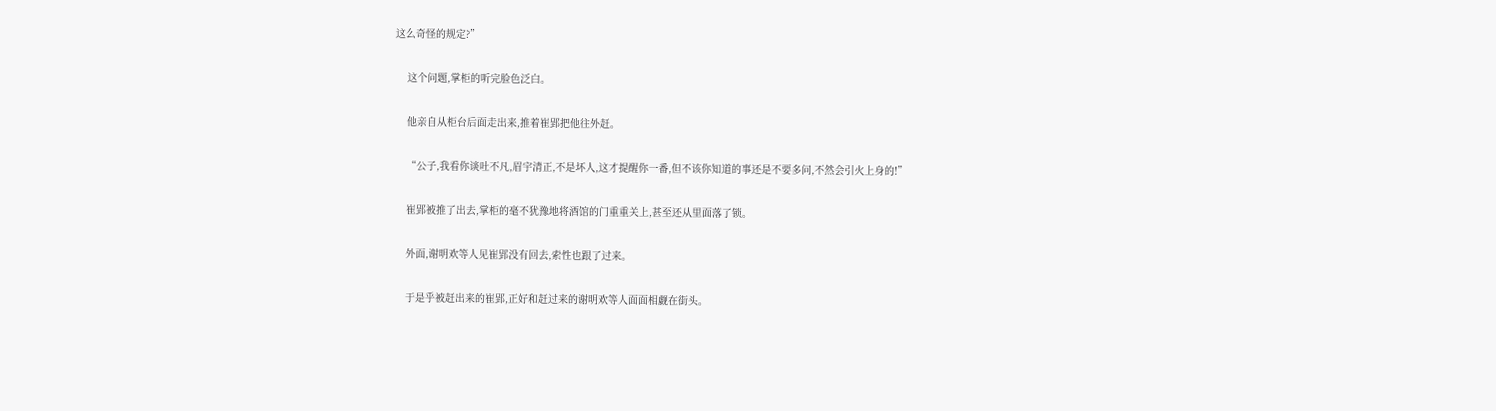这么奇怪的规定?”

    这个问题,掌柜的听完脸色泛白。

    他亲自从柜台后面走出来,推着崔郢把他往外赶。

    “公子,我看你谈吐不凡,眉宇清正,不是坏人,这才提醒你一番,但不该你知道的事还是不要多问,不然会引火上身的!”

    崔郢被推了出去,掌柜的毫不犹豫地将酒馆的门重重关上,甚至还从里面落了锁。

    外面,谢明欢等人见崔郢没有回去,索性也跟了过来。

    于是乎被赶出来的崔郢,正好和赶过来的谢明欢等人面面相觑在街头。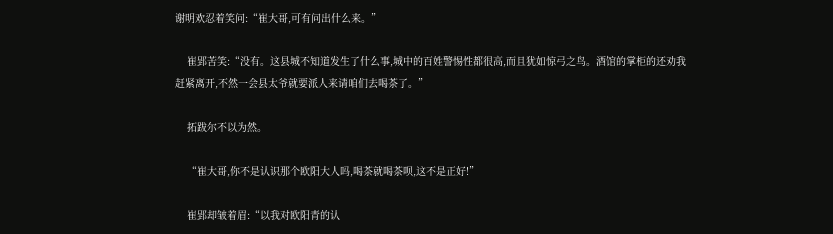谢明欢忍着笑问:“崔大哥,可有问出什么来。”

    崔郢苦笑:“没有。这县城不知道发生了什么事,城中的百姓警惕性都很高,而且犹如惊弓之鸟。酒馆的掌柜的还劝我赶紧离开,不然一会县太爷就要派人来请咱们去喝茶了。”

    拓跋尔不以为然。

    “崔大哥,你不是认识那个欧阳大人吗,喝茶就喝茶呗,这不是正好!”

    崔郢却皱着眉:“以我对欧阳青的认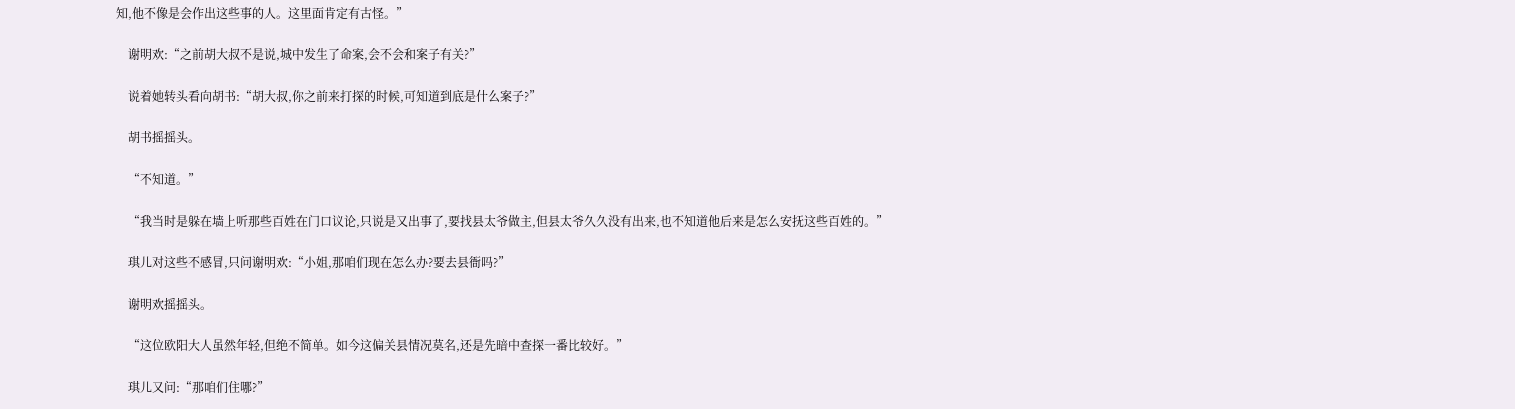知,他不像是会作出这些事的人。这里面肯定有古怪。”

    谢明欢:“之前胡大叔不是说,城中发生了命案,会不会和案子有关?”

    说着她转头看向胡书:“胡大叔,你之前来打探的时候,可知道到底是什么案子?”

    胡书摇摇头。

    “不知道。”

    “我当时是躲在墙上听那些百姓在门口议论,只说是又出事了,要找县太爷做主,但县太爷久久没有出来,也不知道他后来是怎么安抚这些百姓的。”

    琪儿对这些不感冒,只问谢明欢:“小姐,那咱们现在怎么办?要去县衙吗?”

    谢明欢摇摇头。

    “这位欧阳大人虽然年轻,但绝不简单。如今这偏关县情况莫名,还是先暗中查探一番比较好。”

    琪儿又问:“那咱们住哪?”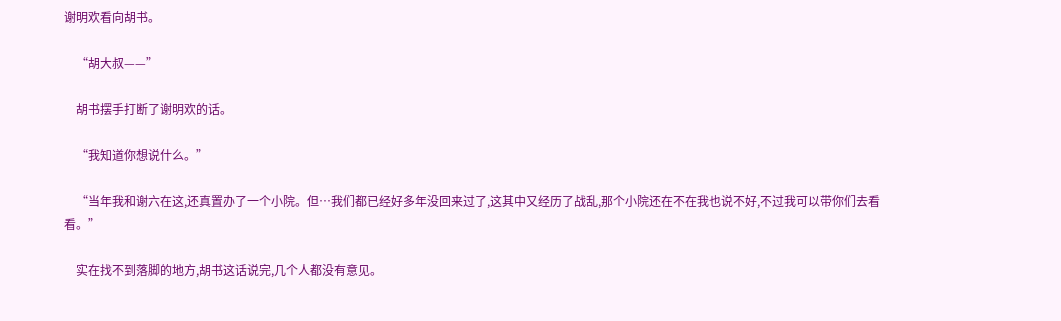谢明欢看向胡书。

    “胡大叔——”

    胡书摆手打断了谢明欢的话。

    “我知道你想说什么。”

    “当年我和谢六在这,还真置办了一个小院。但…我们都已经好多年没回来过了,这其中又经历了战乱,那个小院还在不在我也说不好,不过我可以带你们去看看。”

    实在找不到落脚的地方,胡书这话说完,几个人都没有意见。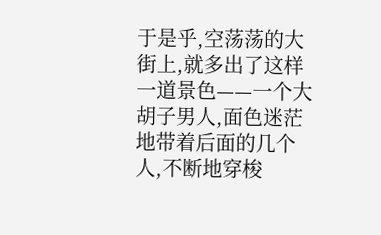于是乎,空荡荡的大街上,就多出了这样一道景色——一个大胡子男人,面色迷茫地带着后面的几个人,不断地穿梭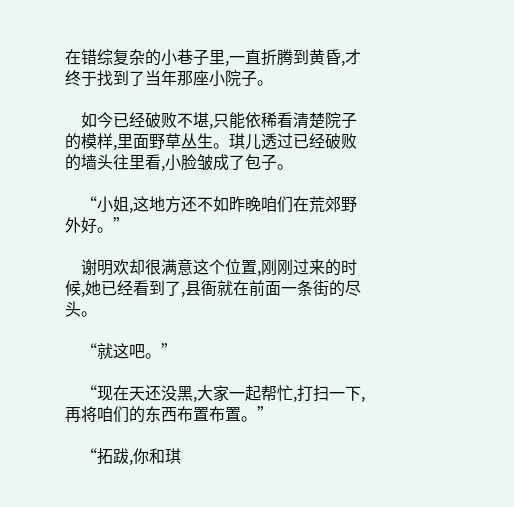在错综复杂的小巷子里,一直折腾到黄昏,才终于找到了当年那座小院子。

    如今已经破败不堪,只能依稀看清楚院子的模样,里面野草丛生。琪儿透过已经破败的墙头往里看,小脸皱成了包子。

    “小姐,这地方还不如昨晚咱们在荒郊野外好。”

    谢明欢却很满意这个位置,刚刚过来的时候,她已经看到了,县衙就在前面一条街的尽头。

    “就这吧。”

    “现在天还没黑,大家一起帮忙,打扫一下,再将咱们的东西布置布置。”

    “拓跋,你和琪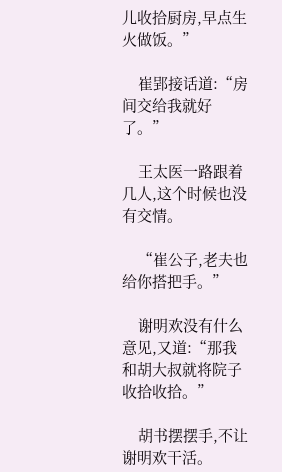儿收拾厨房,早点生火做饭。”

    崔郢接话道:“房间交给我就好了。”

    王太医一路跟着几人,这个时候也没有交情。

    “崔公子,老夫也给你搭把手。”

    谢明欢没有什么意见,又道:“那我和胡大叔就将院子收拾收拾。”

    胡书摆摆手,不让谢明欢干活。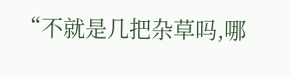“不就是几把杂草吗,哪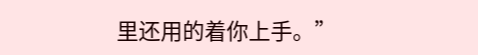里还用的着你上手。”